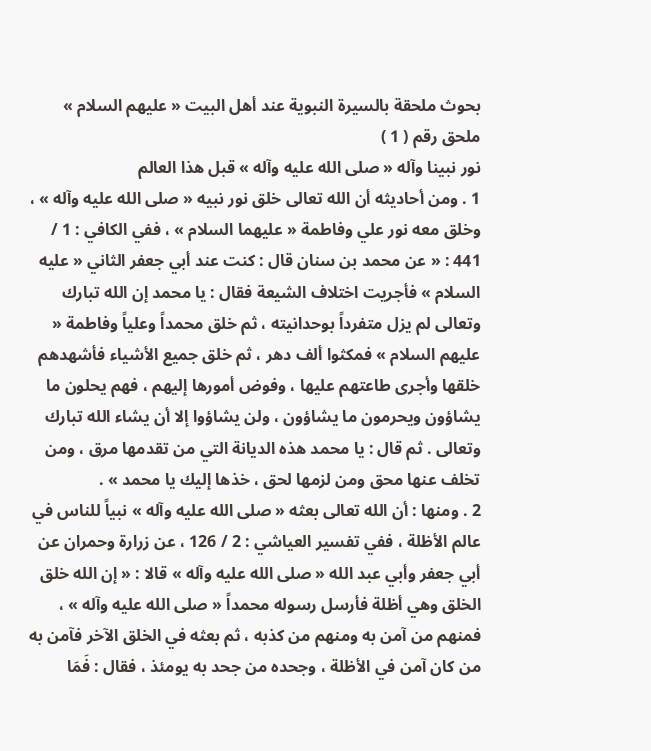بحوث ملحقة بالسيرة النبوية عند أهل البيت « عليهم السلام »
ملحق رقم ( 1 )
نور نبينا وآله « صلى الله عليه وآله » قبل هذا العالم
1 . ومن أحاديثه أن الله تعالى خلق نور نبيه « صلى الله عليه وآله » ، وخلق معه نور علي وفاطمة « عليهما السلام » ، ففي الكافي : 1 / 441 : « عن محمد بن سنان قال : كنت عند أبي جعفر الثاني « عليه السلام » فأجريت اختلاف الشيعة فقال : يا محمد إن الله تبارك وتعالى لم يزل متفرداً بوحدانيته ، ثم خلق محمداً وعلياً وفاطمة « عليهم السلام » فمكثوا ألف دهر ، ثم خلق جميع الأشياء فأشهدهم خلقها وأجرى طاعتهم عليها ، وفوض أمورها إليهم ، فهم يحلون ما يشاؤون ويحرمون ما يشاؤون ، ولن يشاؤوا إلا أن يشاء الله تبارك وتعالى . ثم قال : يا محمد هذه الديانة التي من تقدمها مرق ، ومن تخلف عنها محق ومن لزمها لحق ، خذها إليك يا محمد » .
2 . ومنها : أن الله تعالى بعثه « صلى الله عليه وآله » نبياً للناس في عالم الأظلة ، ففي تفسير العياشي : 2 / 126 ، عن زرارة وحمران عن أبي جعفر وأبي عبد الله « صلى الله عليه وآله » قالا : « إن الله خلق الخلق وهي أظلة فأرسل رسوله محمداً « صلى الله عليه وآله » ، فمنهم من آمن به ومنهم من كذبه ، ثم بعثه في الخلق الآخر فآمن به من كان آمن في الأظلة ، وجحده من جحد به يومئذ ، فقال : فَمَا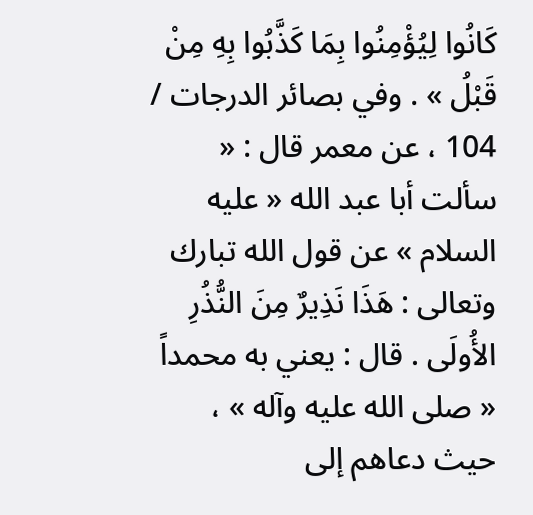كَانُوا لِيُؤْمِنُوا بِمَا كَذَّبُوا بِهِ مِنْ قَبْلُ » . وفي بصائر الدرجات / 104 ، عن معمر قال : « سألت أبا عبد الله « عليه السلام » عن قول الله تبارك وتعالى : هَذَا نَذِيرٌ مِنَ النُّذُرِ الأُولَى . قال : يعني به محمداً « صلى الله عليه وآله » ، حيث دعاهم إلى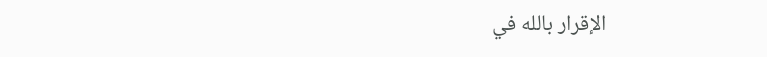الإقرار بالله في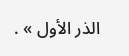الذر الأول » .